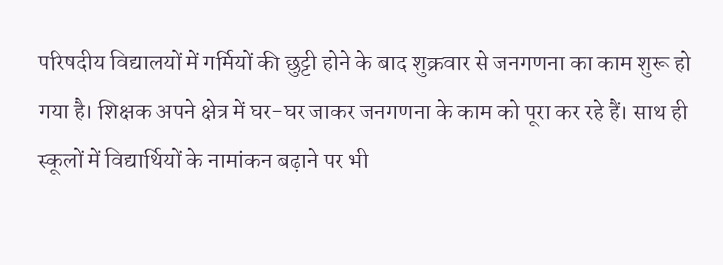परिषदीय विद्यालयों में गर्मियों की छुट्टी होने के बाद शुक्रवार से जनगणना का काम शुरू हो गया है। शिक्षक अपने क्षेत्र में घर-घर जाकर जनगणना के काम को पूरा कर रहे हैं। साथ ही स्कूलों में विद्यार्थियों के नामांकन बढ़ाने पर भी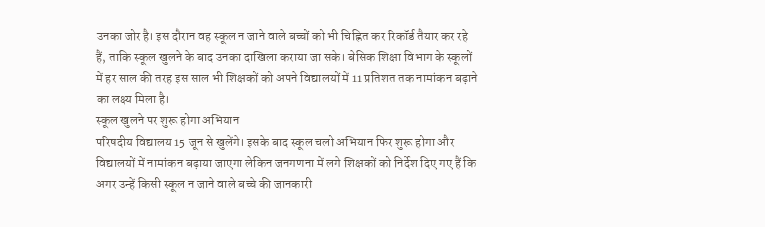उनका जोर है। इस दौरान वह स्कूल न जाने वाले बच्चों को भी चिह्नित कर रिकॉर्ड तैयार कर रहे हैं, ताकि स्कूल खुलने के बाद उनका दाखिला कराया जा सके। बेसिक शिक्षा विभाग के स्कूलों में हर साल की तरह इस साल भी शिक्षकों को अपने विद्यालयों में 11 प्रतिशत तक नामांकन बढ़ाने का लक्ष्य मिला है।
स्कूल खुलने पर शुरू होगा अभियान
परिषदीय विद्यालय 15 जून से खुलेंगे। इसके बाद स्कूल चलो अभियान फिर शुरू होगा और विद्यालयों में नामांकन बढ़ाया जाएगा लेकिन जनगणना में लगे शिक्षकों को निर्देश दिए गए हैं कि अगर उन्हें किसी स्कूल न जाने वाले बच्चे की जानकारी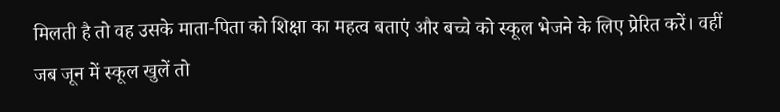मिलती है तो वह उसके माता-पिता को शिक्षा का महत्व बताएं और बच्चे को स्कूल भेजने के लिए प्रेरित करें। वहीं जब जून में स्कूल खुलें तो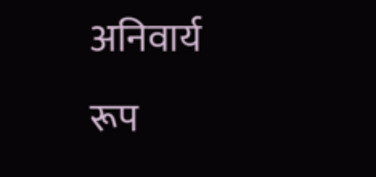अनिवार्य रूप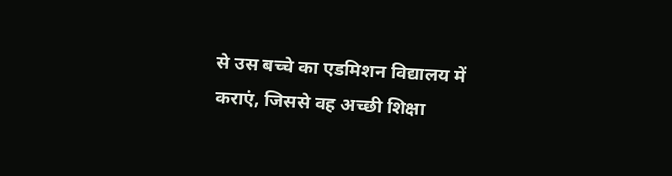से उस बच्चे का एडमिशन विद्यालय में कराएं, जिससे वह अच्छी शिक्षा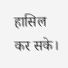हासिल कर सके।